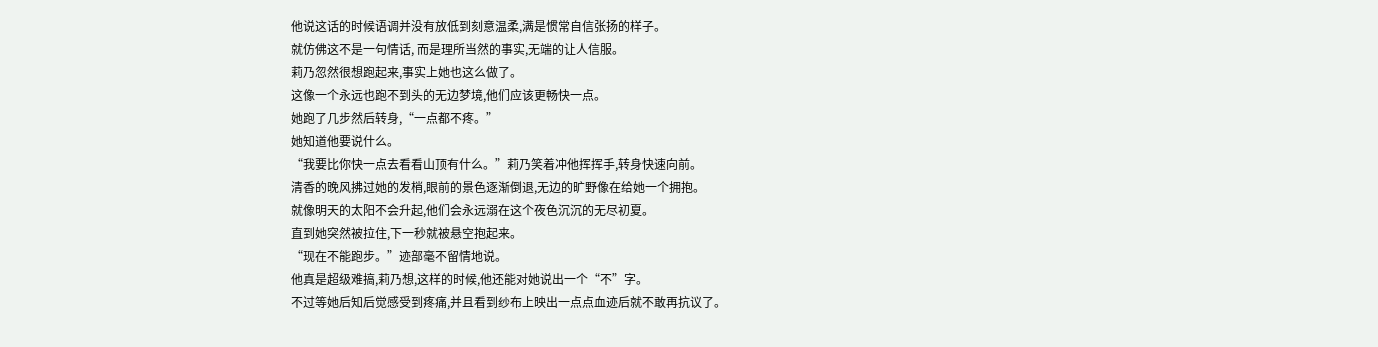他说这话的时候语调并没有放低到刻意温柔,满是惯常自信张扬的样子。
就仿佛这不是一句情话, 而是理所当然的事实,无端的让人信服。
莉乃忽然很想跑起来,事实上她也这么做了。
这像一个永远也跑不到头的无边梦境,他们应该更畅快一点。
她跑了几步然后转身,“一点都不疼。”
她知道他要说什么。
“我要比你快一点去看看山顶有什么。”莉乃笑着冲他挥挥手,转身快速向前。
清香的晚风拂过她的发梢,眼前的景色逐渐倒退,无边的旷野像在给她一个拥抱。
就像明天的太阳不会升起,他们会永远溺在这个夜色沉沉的无尽初夏。
直到她突然被拉住,下一秒就被悬空抱起来。
“现在不能跑步。”迹部毫不留情地说。
他真是超级难搞,莉乃想,这样的时候,他还能对她说出一个“不”字。
不过等她后知后觉感受到疼痛,并且看到纱布上映出一点点血迹后就不敢再抗议了。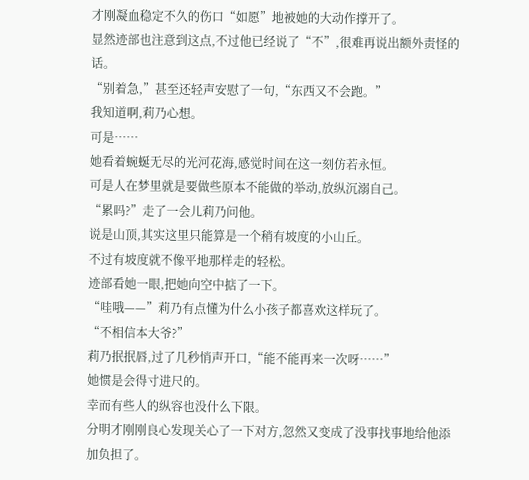才刚凝血稳定不久的伤口“如愿”地被她的大动作撑开了。
显然迹部也注意到这点,不过他已经说了“不”,很难再说出额外责怪的话。
“别着急,”甚至还轻声安慰了一句,“东西又不会跑。”
我知道啊,莉乃心想。
可是……
她看着蜿蜒无尽的光河花海,感觉时间在这一刻仿若永恒。
可是人在梦里就是要做些原本不能做的举动,放纵沉溺自己。
“累吗?”走了一会儿莉乃问他。
说是山顶,其实这里只能算是一个稍有坡度的小山丘。
不过有坡度就不像平地那样走的轻松。
迹部看她一眼,把她向空中掂了一下。
“哇哦——”莉乃有点懂为什么小孩子都喜欢这样玩了。
“不相信本大爷?”
莉乃抿抿唇,过了几秒悄声开口,“能不能再来一次呀……”
她惯是会得寸进尺的。
幸而有些人的纵容也没什么下限。
分明才刚刚良心发现关心了一下对方,忽然又变成了没事找事地给他添加负担了。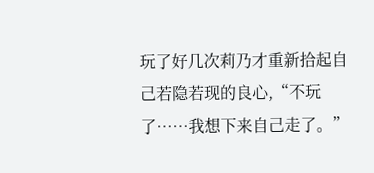玩了好几次莉乃才重新拾起自己若隐若现的良心,“不玩了……我想下来自己走了。”